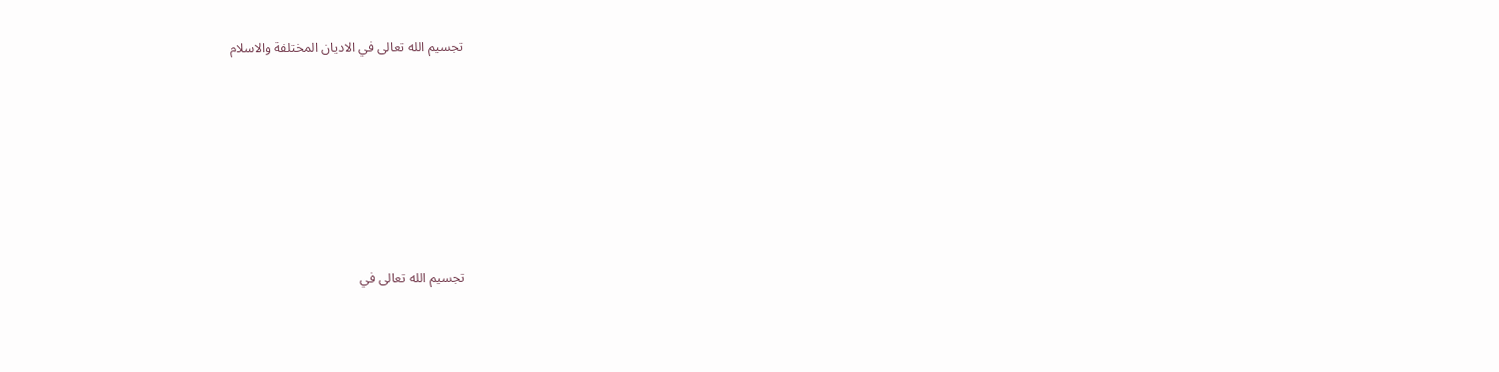تجسيم الله تعالى في الاديان المختلفة والاسلام











تجسيم الله تعالى في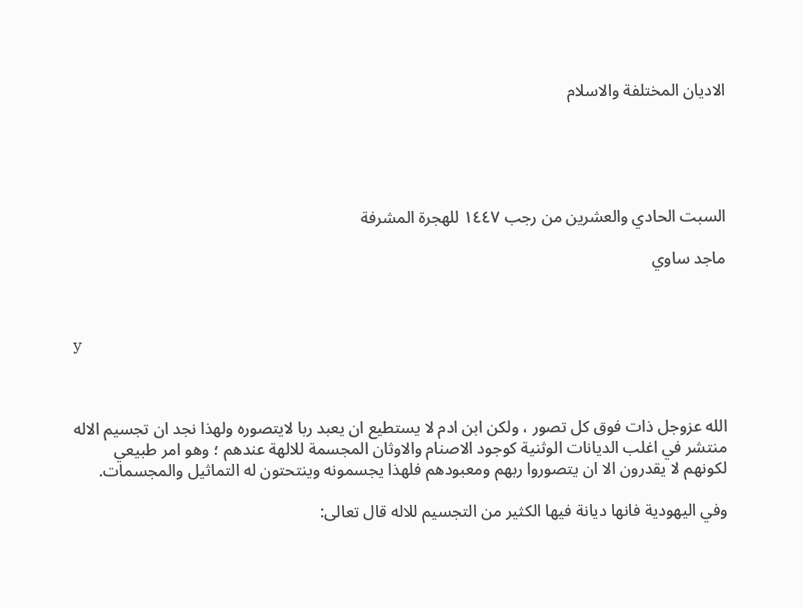الاديان المختلفة والاسلام





السبت الحادي والعشرين من رجب ١٤٤٧ للهجرة المشرفة

ماجد ساوي



y



الله عزوجل ذات فوق كل تصور ، ولكن ابن ادم لا يستطيع ان يعبد ربا لايتصوره ولهذا نجد ان تجسيم الاله منتشر في اغلب الديانات الوثنية كوجود الاصنام والاوثان المجسمة للالهة عندهم ؛ وهو امر طبيعي لكونهم لا يقدرون الا ان يتصوروا ربهم ومعبودهم فلهذا يجسمونه وينتحتون له التماثيل والمجسمات.

وفي اليهودية فانها ديانة فيها الكثير من التجسيم للاله قال تعالى: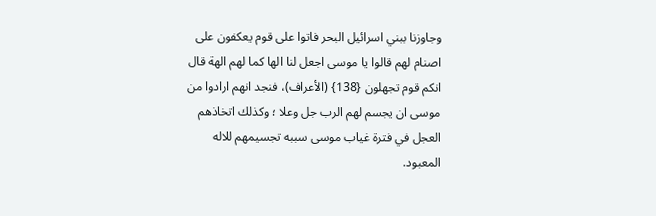وجاوزنا ببني اسرائيل البحر فاتوا على قوم يعكفون على اصنام لهم قالوا يا موسى اجعل لنا الها كما لهم الهة قال انكم قوم تجهلون {138} (الأعراف)، فنجد انهم ارادوا من موسى ان يجسم لهم الرب جل وعلا ؛ وكذلك اتخاذهم العجل في فترة غياب موسى سببه تجسيمهم للاله المعبود.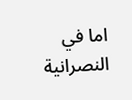اما في النصرانية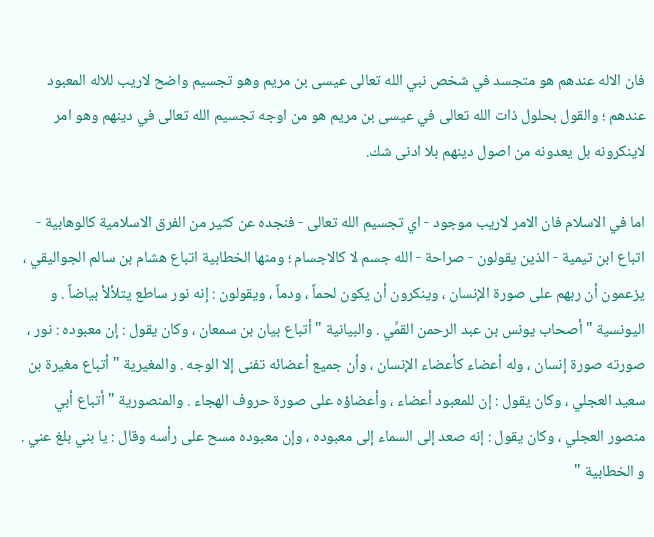فان الاله عندهم هو متجسد في شخص نبي الله تعالى عيسى بن مريم وهو تجسيم واضح لاريب للاله المعبود عندهم ؛ والقول بحلول ذات الله تعالى في عيسى بن مريم هو من اوجه تجسيم الله تعالى في دينهم وهو امر لاينكرونه بل يعدونه من اصول دينهم بلا ادنى شك.

اما في الاسلام فان الامر لاريب موجود - اي تجسيم الله تعالى - فنجده عن كثير من الفرق الاسلامية كالوهابية - اتباع ابن تيمية - الذين يقولون - صراحة - الله جسم لا كالاجسام ؛ ومنها الخطابية اتباع هشام بن سالم الجواليقي ، يزعمون أن ربهم على صورة الإنسان ، وينكرون أن يكون لحماً ، ودماً ، ويقولون : إنه نور ساطع يتلألأ بياضاً . و اليونسية " أصحاب يونس بن عبد الرحمن القمِّي . والبيانية " أتباع بيان بن سمعان ، وكان يقول : إن معبوده : نور ، صورته صورة إنسان ، وله أعضاء كأعضاء الإنسان ، وأن جميع أعضائه تفنى إلا الوجه . والمغيرية " أتباع مغيرة بن سعيد العجلي ، وكان يقول : إن للمعبود أعضاء ، وأعضاؤه على صورة حروف الهجاء . والمنصورية " أتباع أبي منصور العجلي ، وكان يقول : إنه صعد إلى السماء إلى معبوده ، وإن معبوده مسح على رأسه وقال : يا بني بلغ عني . و الخطابية "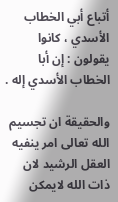أتباع أبي الخطاب الأسدي ، كانوا يقولون : إن أبا الخطاب الأسدي إله .

والحقيقة ان تجسيم الله تعالى امر ينفيه العقل الرشيد لان ذات الله لايمكن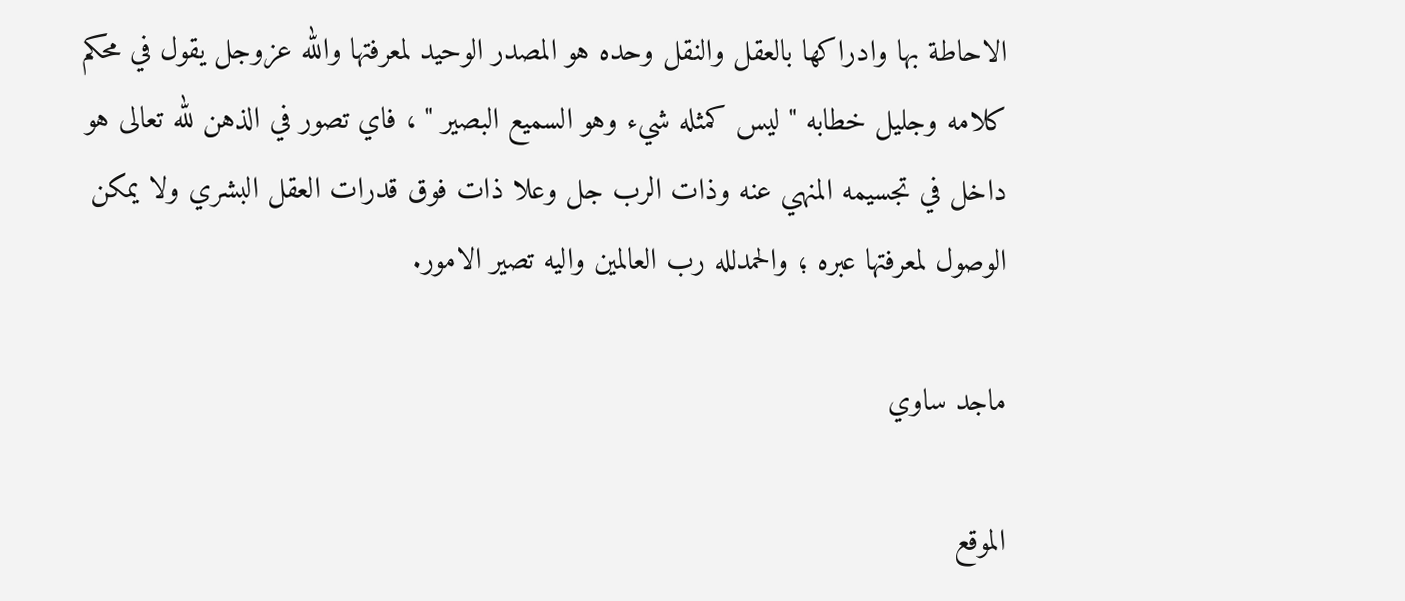الاحاطة بها وادراكها بالعقل والنقل وحده هو المصدر الوحيد لمعرفتها والله عزوجل يقول في محكم كلامه وجليل خطابه " ليس كمثله شيء وهو السميع البصير " ، فاي تصور في الذهن لله تعالى هو داخل في تجسيمه المنهي عنه وذات الرب جل وعلا ذات فوق قدرات العقل البشري ولا يمكن الوصول لمعرفتها عبره ؛ والحمدلله رب العالمين واليه تصير الامور.

ماجد ساوي

الموقع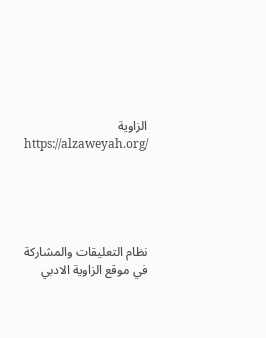الزاوية
https://alzaweyah.org/





نظام التعليقات والمشاركة في موقع الزاوية الادبي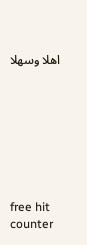اهلا وسهلا








free hit counter